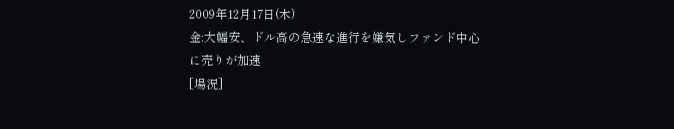2009年12月17日(木)
金:大幅安、ドル高の急速な進行を嫌気しファンド中心に売りが加速
[場況]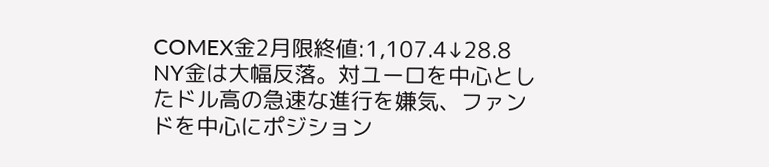COMEX金2月限終値:1,107.4↓28.8
NY金は大幅反落。対ユーロを中心としたドル高の急速な進行を嫌気、ファンドを中心にポジション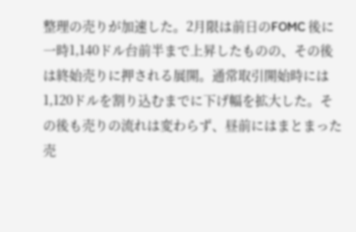整理の売りが加速した。2月限は前日のFOMC 後に一時1,140ドル台前半まで上昇したものの、その後は終始売りに押される展開。通常取引開始時には1,120ドルを割り込むまでに下げ幅を拡大した。その後も売りの流れは変わらず、昼前にはまとまった売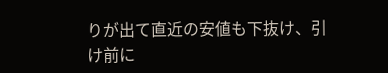りが出て直近の安値も下抜け、引け前に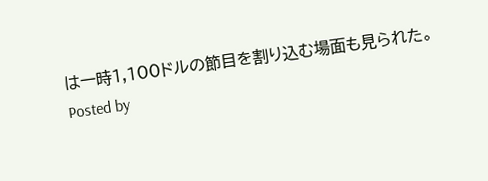は一時1,100ドルの節目を割り込む場面も見られた。
Posted by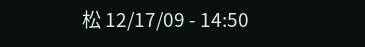松 12/17/09 - 14:50